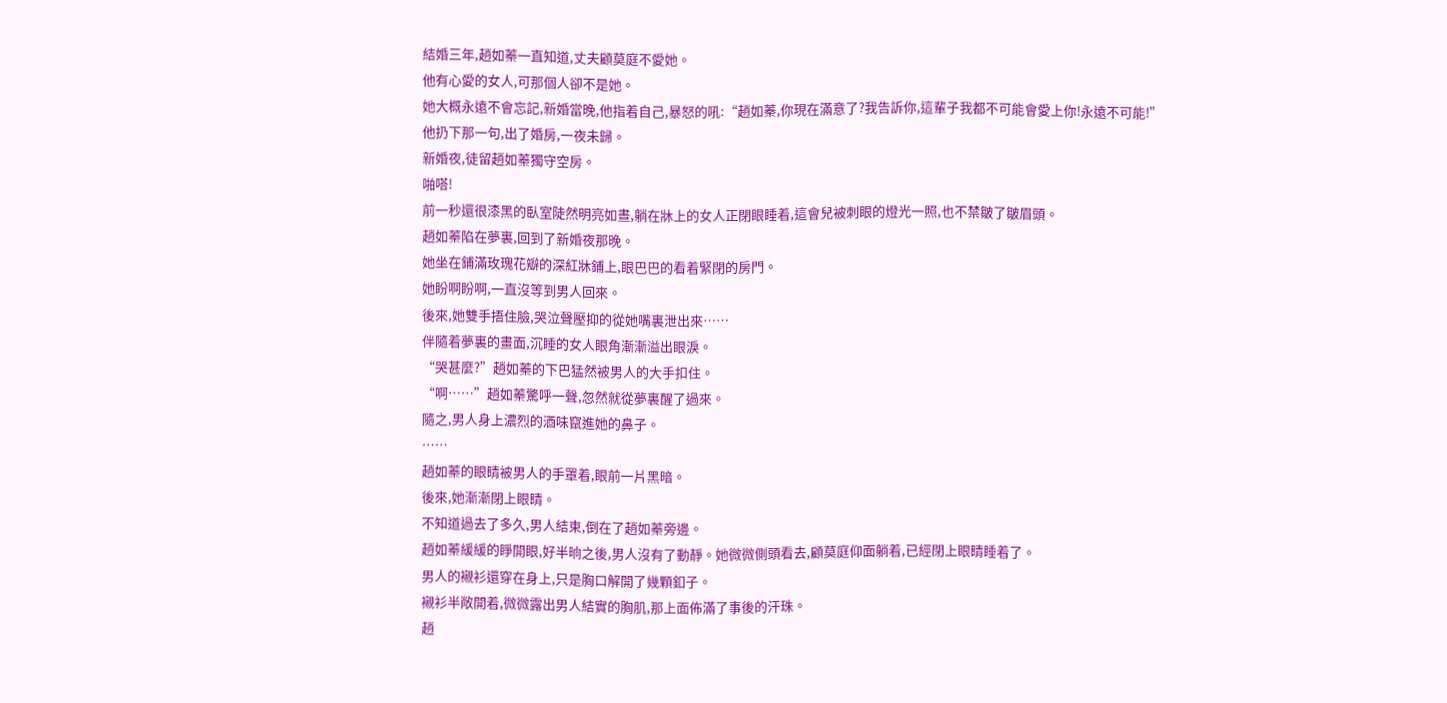結婚三年,趙如蓁一直知道,丈夫顧莫庭不愛她。
他有心愛的女人,可那個人卻不是她。
她大概永遠不會忘記,新婚當晚,他指着自己,暴怒的吼:“趙如蓁,你現在滿意了?我告訴你,這輩子我都不可能會愛上你!永遠不可能!”
他扔下那一句,出了婚房,一夜未歸。
新婚夜,徒留趙如蓁獨守空房。
啪嗒!
前一秒還很漆黑的臥室陡然明亮如晝,躺在牀上的女人正閉眼睡着,這會兒被刺眼的燈光一照,也不禁皺了皺眉頭。
趙如蓁陷在夢裏,回到了新婚夜那晚。
她坐在鋪滿玫瑰花瓣的深紅牀鋪上,眼巴巴的看着緊閉的房門。
她盼啊盼啊,一直沒等到男人回來。
後來,她雙手捂住臉,哭泣聲壓抑的從她嘴裏泄出來……
伴隨着夢裏的畫面,沉睡的女人眼角漸漸溢出眼淚。
“哭甚麼?”趙如蓁的下巴猛然被男人的大手扣住。
“啊……”趙如蓁驚呼一聲,忽然就從夢裏醒了過來。
隨之,男人身上濃烈的酒味竄進她的鼻子。
……
趙如蓁的眼睛被男人的手罩着,眼前一片黑暗。
後來,她漸漸閉上眼睛。
不知道過去了多久,男人結束,倒在了趙如蓁旁邊。
趙如蓁緩緩的睜開眼,好半晌之後,男人沒有了動靜。她微微側頭看去,顧莫庭仰面躺着,已經閉上眼睛睡着了。
男人的襯衫還穿在身上,只是胸口解開了幾顆釦子。
襯衫半敞開着,微微露出男人結實的胸肌,那上面佈滿了事後的汗珠。
趙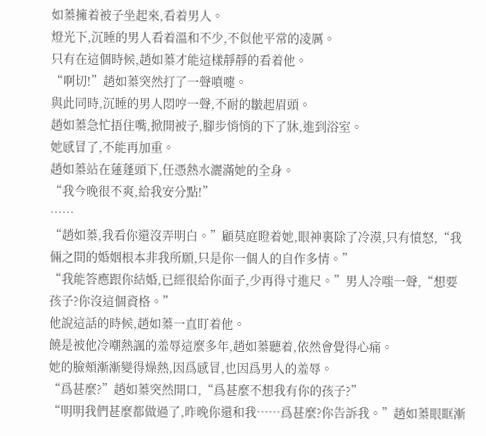如蓁擁着被子坐起來,看着男人。
燈光下,沉睡的男人看着溫和不少,不似他平常的凌厲。
只有在這個時候,趙如蓁才能這樣靜靜的看着他。
“啊切!”趙如蓁突然打了一聲噴嚏。
與此同時,沉睡的男人悶哼一聲,不耐的皺起眉頭。
趙如蓁急忙捂住嘴,掀開被子,腳步悄悄的下了牀,進到浴室。
她感冒了,不能再加重。
趙如蓁站在蓮蓬頭下,任憑熱水灑滿她的全身。
“我今晚很不爽,給我安分點!”
……
“趙如蓁,我看你還沒弄明白。”顧莫庭瞪着她,眼神裏除了冷漠,只有憤怒,“我倆之間的婚姻根本非我所願,只是你一個人的自作多情。”
“我能答應跟你結婚,已經很給你面子,少再得寸進尺。”男人冷嗤一聲,“想要孩子?你沒這個資格。”
他說這話的時候,趙如蓁一直盯着他。
饒是被他冷嘲熱諷的羞辱這麼多年,趙如蓁聽着,依然會覺得心痛。
她的臉頰漸漸變得燥熱,因爲感冒,也因爲男人的羞辱。
“爲甚麼?”趙如蓁突然開口,“爲甚麼不想我有你的孩子?”
“明明我們甚麼都做過了,昨晚你還和我……爲甚麼?你告訴我。”趙如蓁眼眶漸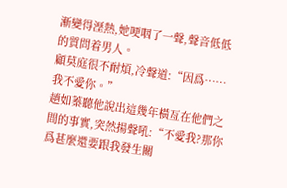漸變得溼熱,她哽咽了一聲,聲音低低的質問着男人。
顧莫庭很不耐煩,冷聲道:“因爲……我不愛你。”
趙如蓁聽他說出這幾年橫亙在他們之間的事實,突然揚聲吼:“不愛我?那你爲甚麼還要跟我發生關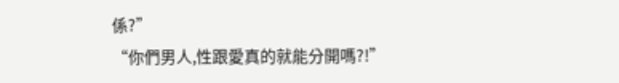係?”
“你們男人,性跟愛真的就能分開嗎?!”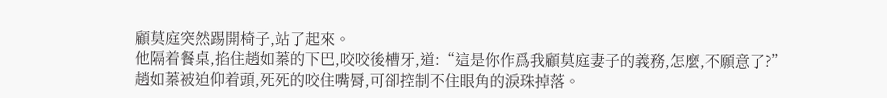顧莫庭突然踢開椅子,站了起來。
他隔着餐桌,掐住趙如蓁的下巴,咬咬後槽牙,道:“這是你作爲我顧莫庭妻子的義務,怎麼,不願意了?”
趙如蓁被迫仰着頭,死死的咬住嘴脣,可卻控制不住眼角的淚珠掉落。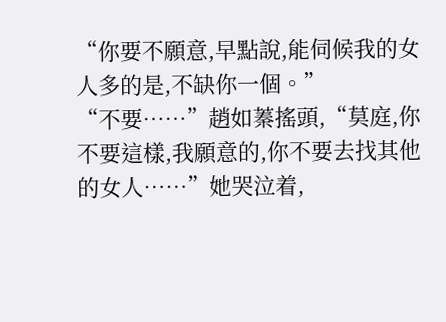“你要不願意,早點說,能伺候我的女人多的是,不缺你一個。”
“不要……”趙如蓁搖頭,“莫庭,你不要這樣,我願意的,你不要去找其他的女人……”她哭泣着,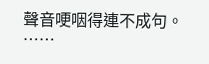聲音哽咽得連不成句。
……